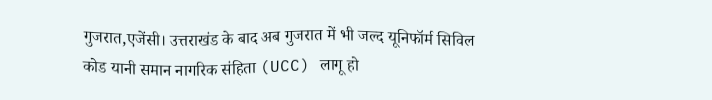गुजरात,एजेंसी। उत्तराखंड के बाद अब गुजरात में भी जल्द यूनिफॉर्म सिविल कोड यानी समान नागरिक संहिता (UCC) लागू हो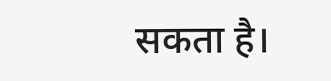सकता है।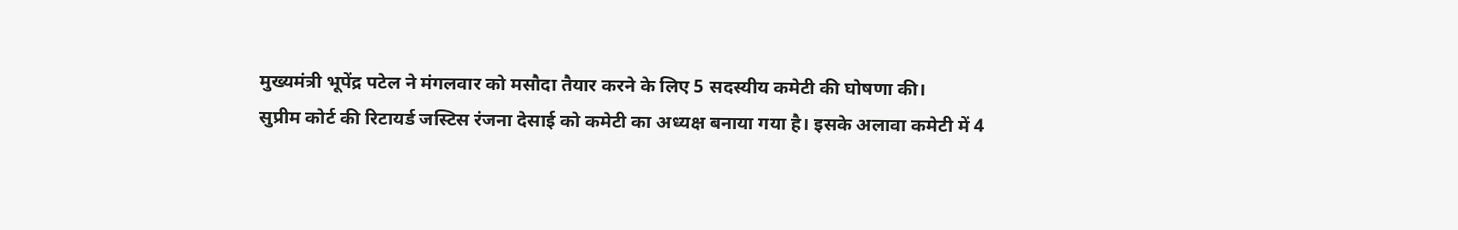मुख्यमंत्री भूपेंद्र पटेल ने मंगलवार को मसौदा तैयार करने के लिए 5 सदस्यीय कमेटी की घोषणा की।
सुप्रीम कोर्ट की रिटायर्ड जस्टिस रंजना देसाई को कमेटी का अध्यक्ष बनाया गया है। इसके अलावा कमेटी में 4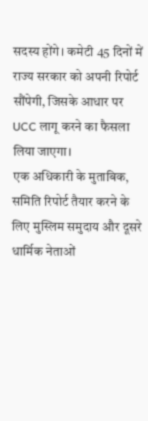सदस्य होंगे। कमेटी 45 दिनों में राज्य सरकार को अपनी रिपोर्ट सौंपेगी, जिसके आधार पर UCC लागू करने का फैसला लिया जाएगा।
एक अधिकारी के मुताबिक, समिति रिपोर्ट तैयार करने के लिए मुस्लिम समुदाय और दूसरे धार्मिक नेताओं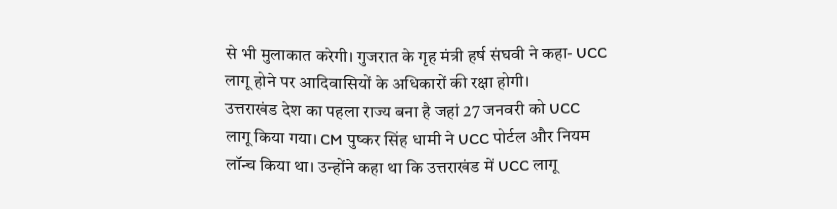से भी मुलाकात करेगी। गुजरात के गृह मंत्री हर्ष संघवी ने कहा- UCC लागू होने पर आदिवासियों के अधिकारों की रक्षा होगी।
उत्तराखंड देश का पहला राज्य बना है जहां 27 जनवरी को UCC लागू किया गया। CM पुष्कर सिंह धामी ने UCC पोर्टल और नियम लॉन्च किया था। उन्होंने कहा था कि उत्तराखंड में UCC लागू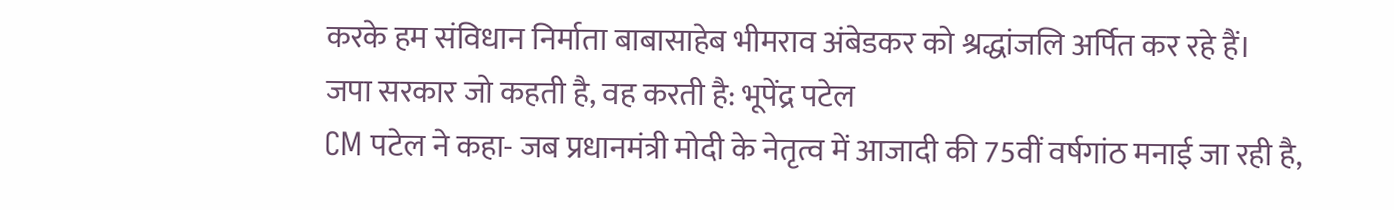करके हम संविधान निर्माता बाबासाहेब भीमराव अंबेडकर को श्रद्धांजलि अर्पित कर रहे हैं।
जपा सरकार जो कहती है, वह करती है: भूपेंद्र पटेल
CM पटेल ने कहा- जब प्रधानमंत्री मोदी के नेतृत्व में आजादी की 75वीं वर्षगांठ मनाई जा रही है,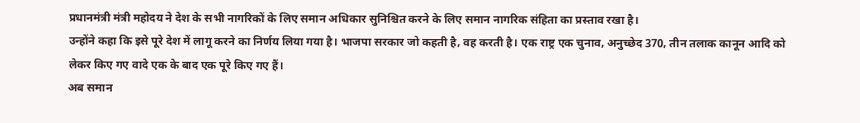प्रधानमंत्री मंत्री महोदय ने देश के सभी नागरिकों के लिए समान अधिकार सुनिश्चित करने के लिए समान नागरिक संहिता का प्रस्ताव रखा है।
उन्होंने कहा कि इसे पूरे देश में लागू करने का निर्णय लिया गया है। भाजपा सरकार जो कहती है, वह करती है। एक राष्ट्र एक चुनाव, अनुच्छेद 370, तीन तलाक कानून आदि को लेकर किए गए वादे एक के बाद एक पूरे किए गए हैं।
अब समान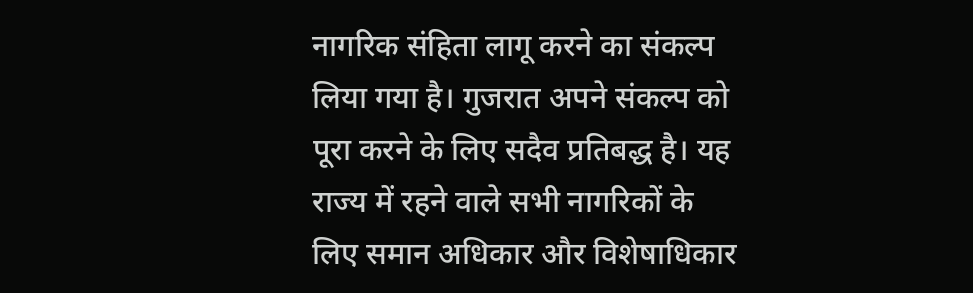नागरिक संहिता लागू करने का संकल्प लिया गया है। गुजरात अपने संकल्प को पूरा करने के लिए सदैव प्रतिबद्ध है। यह राज्य में रहने वाले सभी नागरिकों के लिए समान अधिकार और विशेषाधिकार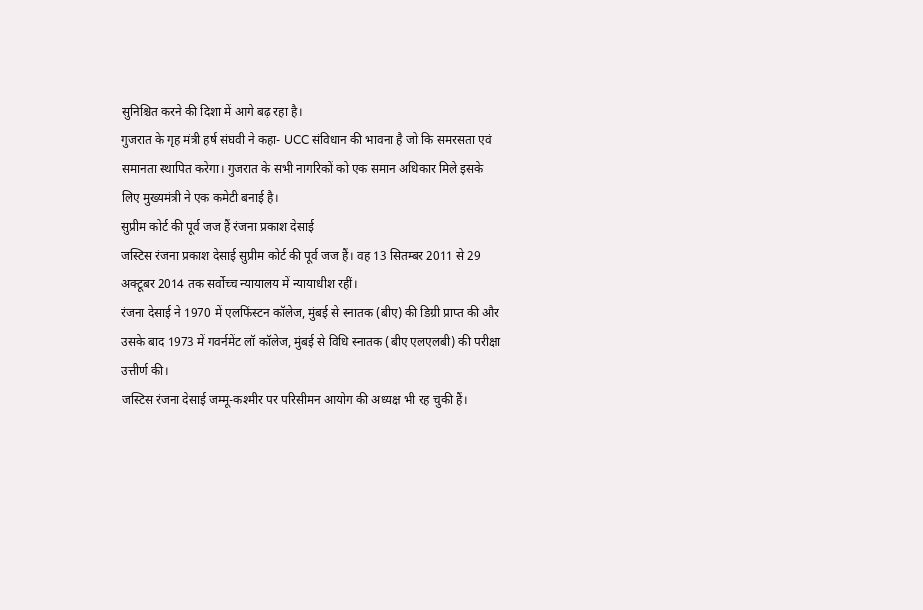सुनिश्चित करने की दिशा में आगे बढ़ रहा है।
गुजरात के गृह मंत्री हर्ष संघवी ने कहा- UCC संविधान की भावना है जो कि समरसता एवं समानता स्थापित करेगा। गुजरात के सभी नागरिकों को एक समान अधिकार मिले इसके लिए मुख्यमंत्री ने एक कमेटी बनाई है।
सुप्रीम कोर्ट की पूर्व जज हैं रंजना प्रकाश देसाई
जस्टिस रंजना प्रकाश देसाई सुप्रीम कोर्ट की पूर्व जज हैं। वह 13 सितम्बर 2011 से 29 अक्टूबर 2014 तक सर्वोच्च न्यायालय में न्यायाधीश रहीं।
रंजना देसाई ने 1970 में एलफिंस्टन कॉलेज, मुंबई से स्नातक (बीए) की डिग्री प्राप्त की और उसके बाद 1973 में गवर्नमेंट लॉ कॉलेज, मुंबई से विधि स्नातक (बीए एलएलबी) की परीक्षा उत्तीर्ण की।
जस्टिस रंजना देसाई जम्मू-कश्मीर पर परिसीमन आयोग की अध्यक्ष भी रह चुकी हैं।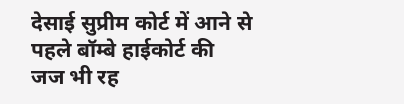देसाई सुप्रीम कोर्ट में आने से पहले बॉम्बे हाईकोर्ट की जज भी रह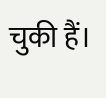चुकी हैं।